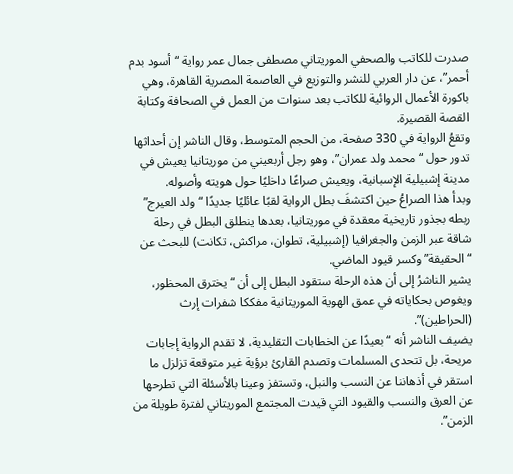صدرت للكاتب والصحفي الموريتاني مصطفى جمال عمر رواية “أسود بدم أحمر”، عن دار العربي للنشر والتوزيع في العاصمة المصرية القاهرة، وهي باكورة الأعمال الروائية للكاتب بعد سنوات من العمل في الصحافة وكتابة القصة القصيرة.
وتقعُ الرواية في 330 صفحة، من الحجم المتوسط، وقال الناشر إن أحداثها تدور حول “محمد ولد عمران”، وهو رجل أربعيني من موريتانيا يعيش في مدينة إشبيلية الإسبانية، ويعيش صراعًا داخليًا حول هويته وأصوله.
وبدأ هذا الصراعُ حين اكتشفَ بطل الرواية لقبًا عائليًا جديدًا “ولد العيرج” ربطه بجذور تاريخية معقدة في موريتانيا، بعدها ينطلق البطل في رحلة شاقة عبر الزمن والجغرافيا (إشبيلية، تطوان، مراكش، تكانت) للبحث عن “الحقيقة” وكسر قيود الماضي.
يشير الناشرُ إلى أن هذه الرحلة ستقود البطل إلى أن “يخترق المحظور، ويغوص بحكاياته في عمق الهوية الموريتانية مفككا شفرات إرث (الحراطين)”.
يضيف الناشر أنه “بعيدًا عن الخطابات التقليدية، لا تقدم الرواية إجابات مريحة، بل تتحدى المسلمات وتصدم القارئ برؤية غير متوقعة تزلزل ما استقر في أذهاننا عن النسب والنبل، وتستفز وعينا بالأسئلة التي تطرحها عن العرق والنسب والقيود التي قيدت المجتمع الموريتاني لفترة طويلة من الزمن”.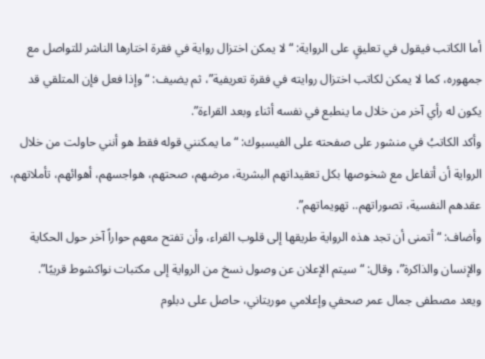أما الكاتب فيقول في تعليقٍ على الرواية: “لا يمكن اختزال رواية في فقرة اختارها الناشر للتواصل مع جمهوره، كما لا يمكن لكاتب اختزال روايته في فقرة تعريفية”، ثم يضيف: “وإذا فعل فإن المتلقي قد يكون له رأي آخر من خلال ما ينطبع في نفسه أثناء وبعد القراءة”.
وأكد الكاتبُ في منشور على صفحته على الفيسبوك: “ما يمكنني قوله فقط هو أنني حاولت من خلال الرواية أن أتفاعل مع شخوصها بكل تعقيداتهم البشرية، مرضهم، صحتهم، هواجسهم، أهوائهم، تأملاتهم، عقدهم النفسية، تصوراتهم.. تهويماتهم”.
وأضاف: “أتمنى أن تجد هذه الرواية طريقها إلى قلوب القراء، وأن تفتح معهم حواراً آخر حول الحكاية والإنسان والذاكرة”، وقال: “سيتم الإعلان عن وصول نسخ من الرواية إلى مكتبات نواكشوط قريبًا”.
ويعد مصطفى جمال عمر صحفي وإعلامي موريتاني، حاصل على دبلوم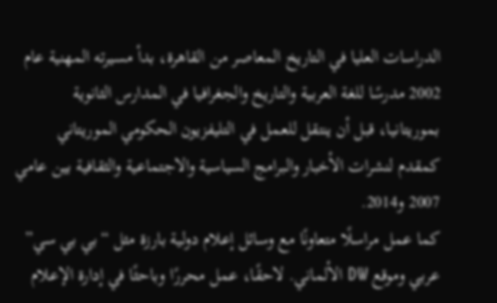الدراسات العليا في التاريخ المعاصر من القاهرة، بدأ مسيرته المهنية عام 2002 مدرسًا للغة العربية والتاريخ والجغرافيا في المدارس الثانوية بموريتانيا، قبل أن ينتقل للعمل في التليفزيون الحكومي الموريتاني كمقدم لنشرات الأخبار والبرامج السياسية والاجتماعية والثقافية بين عامي 2007 و2014.
كما عمل مراسلًا متعاونًا مع وسائل إعلام دولية بارزة مثل “بي بي سي” عربي وموقع DW الألماني. لاحقًا، عمل محررًا وباحثًا في إدارة الإعلام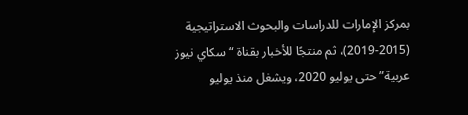بمركز الإمارات للدراسات والبحوث الاستراتيجية (2015-2019)، ثم منتجًا للأخبار بقناة “سكاي نيوز عربية” حتى يوليو 2020، ويشغل منذ يوليو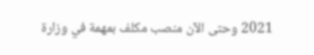2021 وحتى الآن منصب مكلف بمهمة في وزارة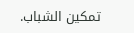تمكين الشباب.